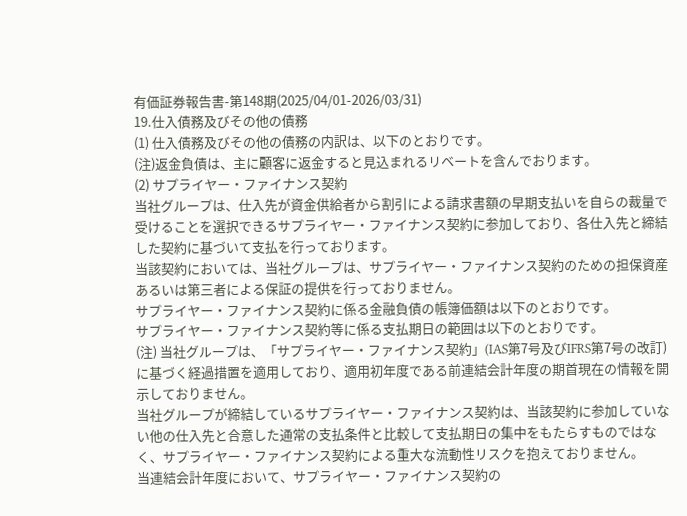有価証券報告書-第148期(2025/04/01-2026/03/31)
19.仕入債務及びその他の債務
(1) 仕入債務及びその他の債務の内訳は、以下のとおりです。
(注)返金負債は、主に顧客に返金すると見込まれるリベートを含んでおります。
(2) サプライヤー・ファイナンス契約
当社グループは、仕入先が資金供給者から割引による請求書額の早期支払いを自らの裁量で受けることを選択できるサプライヤー・ファイナンス契約に参加しており、各仕入先と締結した契約に基づいて支払を行っております。
当該契約においては、当社グループは、サプライヤー・ファイナンス契約のための担保資産あるいは第三者による保証の提供を行っておりません。
サプライヤー・ファイナンス契約に係る金融負債の帳簿価額は以下のとおりです。
サプライヤー・ファイナンス契約等に係る支払期日の範囲は以下のとおりです。
(注) 当社グループは、「サプライヤー・ファイナンス契約」(IAS第7号及びIFRS第7号の改訂)に基づく経過措置を適用しており、適用初年度である前連結会計年度の期首現在の情報を開示しておりません。
当社グループが締結しているサプライヤー・ファイナンス契約は、当該契約に参加していない他の仕入先と合意した通常の支払条件と比較して支払期日の集中をもたらすものではなく、サプライヤー・ファイナンス契約による重大な流動性リスクを抱えておりません。
当連結会計年度において、サプライヤー・ファイナンス契約の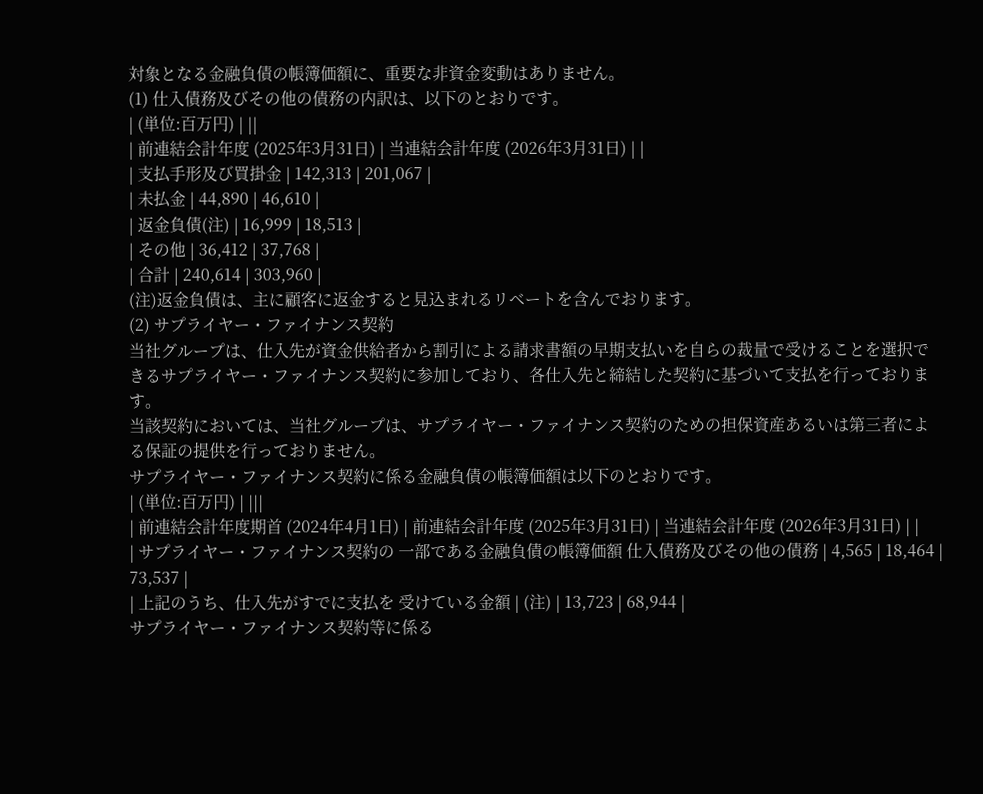対象となる金融負債の帳簿価額に、重要な非資金変動はありません。
(1) 仕入債務及びその他の債務の内訳は、以下のとおりです。
| (単位:百万円) | ||
| 前連結会計年度 (2025年3月31日) | 当連結会計年度 (2026年3月31日) | |
| 支払手形及び買掛金 | 142,313 | 201,067 |
| 未払金 | 44,890 | 46,610 |
| 返金負債(注) | 16,999 | 18,513 |
| その他 | 36,412 | 37,768 |
| 合計 | 240,614 | 303,960 |
(注)返金負債は、主に顧客に返金すると見込まれるリベートを含んでおります。
(2) サプライヤー・ファイナンス契約
当社グループは、仕入先が資金供給者から割引による請求書額の早期支払いを自らの裁量で受けることを選択できるサプライヤー・ファイナンス契約に参加しており、各仕入先と締結した契約に基づいて支払を行っております。
当該契約においては、当社グループは、サプライヤー・ファイナンス契約のための担保資産あるいは第三者による保証の提供を行っておりません。
サプライヤー・ファイナンス契約に係る金融負債の帳簿価額は以下のとおりです。
| (単位:百万円) | |||
| 前連結会計年度期首 (2024年4月1日) | 前連結会計年度 (2025年3月31日) | 当連結会計年度 (2026年3月31日) | |
| サプライヤー・ファイナンス契約の 一部である金融負債の帳簿価額 仕入債務及びその他の債務 | 4,565 | 18,464 | 73,537 |
| 上記のうち、仕入先がすでに支払を 受けている金額 | (注) | 13,723 | 68,944 |
サプライヤー・ファイナンス契約等に係る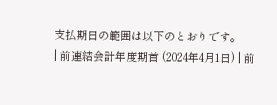支払期日の範囲は以下のとおりです。
| 前連結会計年度期首 (2024年4月1日) | 前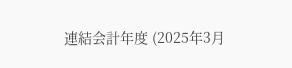連結会計年度 (2025年3月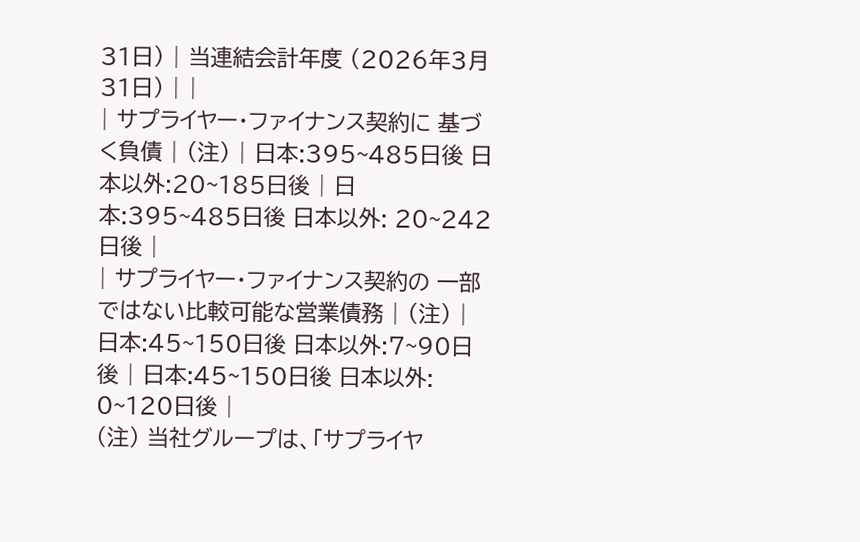31日) | 当連結会計年度 (2026年3月31日) | |
| サプライヤー・ファイナンス契約に 基づく負債 | (注) | 日本:395~485日後 日本以外:20~185日後 | 日本:395~485日後 日本以外: 20~242日後 |
| サプライヤー・ファイナンス契約の 一部ではない比較可能な営業債務 | (注) | 日本:45~150日後 日本以外:7~90日後 | 日本:45~150日後 日本以外: 0~120日後 |
(注) 当社グループは、「サプライヤ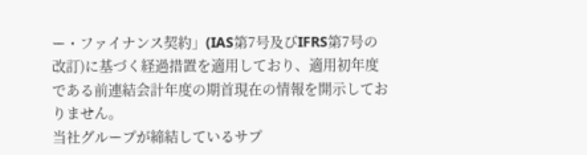ー・ファイナンス契約」(IAS第7号及びIFRS第7号の改訂)に基づく経過措置を適用しており、適用初年度である前連結会計年度の期首現在の情報を開示しておりません。
当社グループが締結しているサプ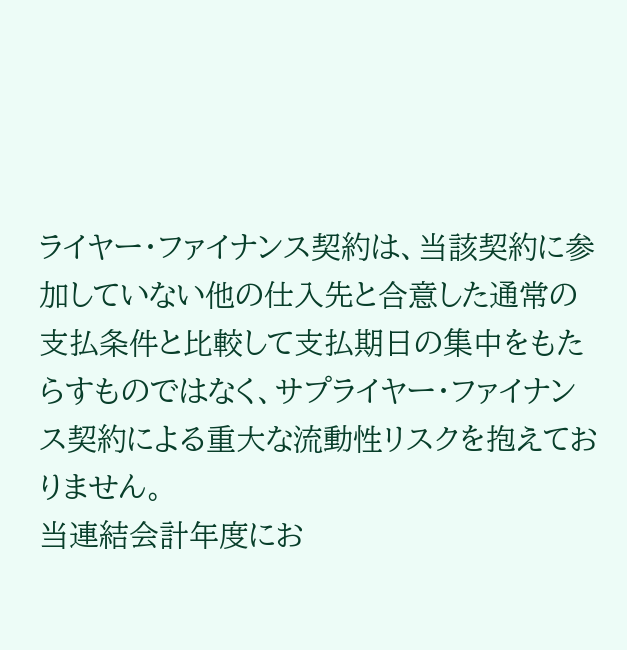ライヤー・ファイナンス契約は、当該契約に参加していない他の仕入先と合意した通常の支払条件と比較して支払期日の集中をもたらすものではなく、サプライヤー・ファイナンス契約による重大な流動性リスクを抱えておりません。
当連結会計年度にお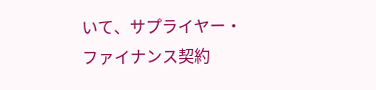いて、サプライヤー・ファイナンス契約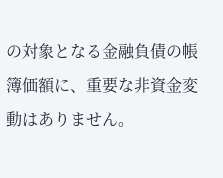の対象となる金融負債の帳簿価額に、重要な非資金変動はありません。